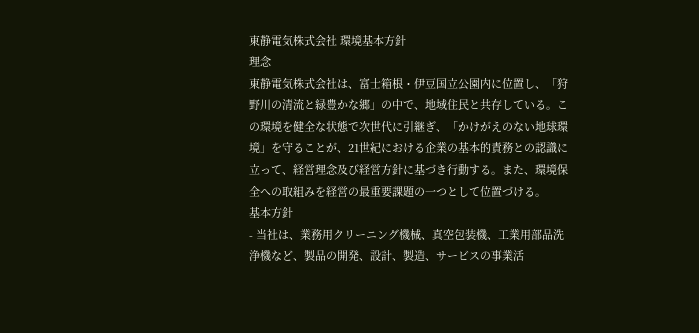東静電気株式会社 環境基本方針
理念
東静電気株式会社は、富士箱根・伊豆国立公園内に位置し、「狩野川の清流と緑豊かな郷」の中で、地域住民と共存している。この環境を健全な状態で次世代に引継ぎ、「かけがえのない地球環境」を守ることが、21世紀における企業の基本的責務との認識に立って、経営理念及び経営方針に基づき行動する。また、環境保全への取組みを経営の最重要課題の一つとして位置づける。
基本方針
- 当社は、業務用クリーニング機械、真空包装機、工業用部品洗浄機など、製品の開発、設計、製造、サービスの事業活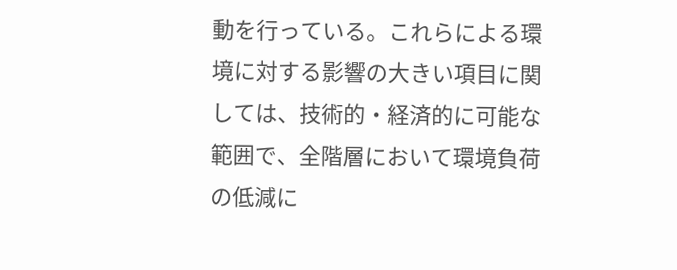動を行っている。これらによる環境に対する影響の大きい項目に関しては、技術的・経済的に可能な範囲で、全階層において環境負荷の低減に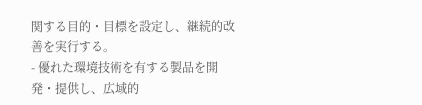関する目的・目標を設定し、継続的改善を実行する。
- 優れた環境技術を有する製品を開発・提供し、広域的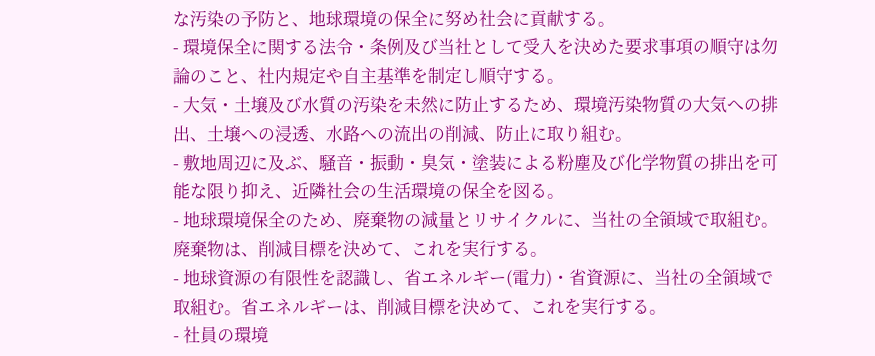な汚染の予防と、地球環境の保全に努め社会に貢献する。
- 環境保全に関する法令・条例及び当社として受入を決めた要求事項の順守は勿論のこと、社内規定や自主基準を制定し順守する。
- 大気・土壌及び水質の汚染を未然に防止するため、環境汚染物質の大気への排出、土壌への浸透、水路への流出の削減、防止に取り組む。
- 敷地周辺に及ぶ、騒音・振動・臭気・塗装による粉塵及び化学物質の排出を可能な限り抑え、近隣社会の生活環境の保全を図る。
- 地球環境保全のため、廃棄物の減量とリサイクルに、当社の全領域で取組む。廃棄物は、削減目標を決めて、これを実行する。
- 地球資源の有限性を認識し、省エネルギー(電力)・省資源に、当社の全領域で取組む。省エネルギーは、削減目標を決めて、これを実行する。
- 社員の環境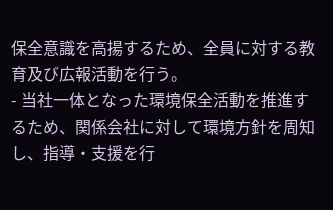保全意識を高揚するため、全員に対する教育及び広報活動を行う。
- 当社一体となった環境保全活動を推進するため、関係会社に対して環境方針を周知し、指導・支援を行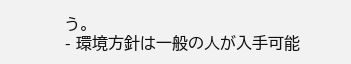う。
- 環境方針は一般の人が入手可能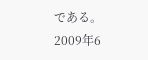である。
2009年6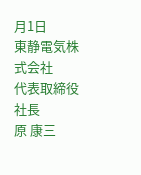月1日
東静電気株式会社
代表取締役社長
原 康三